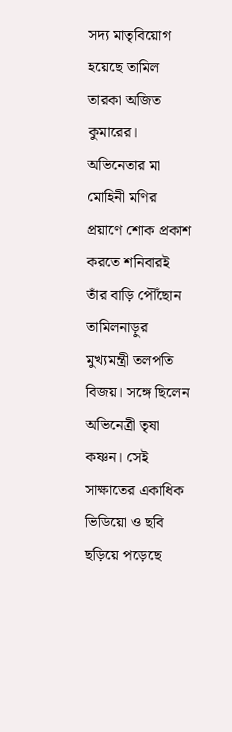সদ্য মাতৃবিয়োগ হয়েছে তামিল তারকা অজিত কুমারের। অভিনেতার মা মোহিনী মণির প্রয়াণে শোক প্রকাশ করতে শনিবারই তাঁর বাড়ি পৌঁছোন তামিলনাড়ুর মুখ্যমন্ত্রী তলপতি বিজয়। সঙ্গে ছিলেন অভিনেত্রী তৃষা কষ্ণন। সেই সাক্ষাতের একাধিক ভিডিয়ো ও ছবি ছড়িয়ে পড়েছে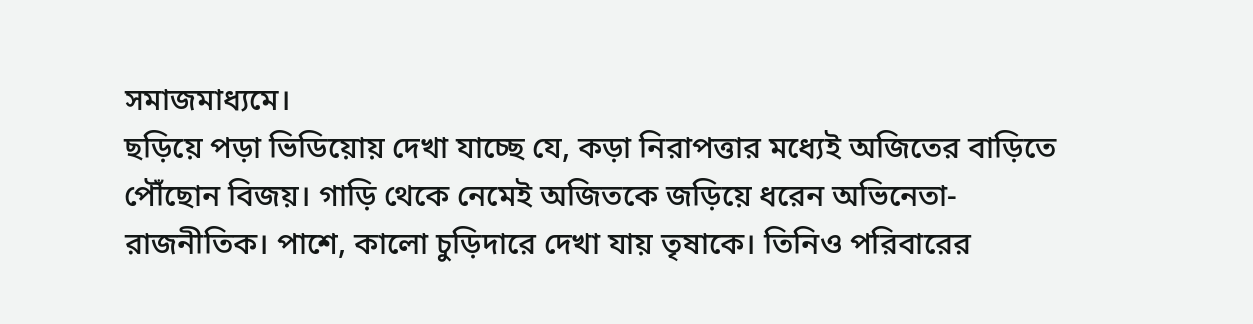সমাজমাধ্যমে।
ছড়িয়ে পড়া ভিডিয়োয় দেখা যাচ্ছে যে, কড়া নিরাপত্তার মধ্যেই অজিতের বাড়িতে পৌঁছোন বিজয়। গাড়ি থেকে নেমেই অজিতকে জড়িয়ে ধরেন অভিনেতা-রাজনীতিক। পাশে, কালো চুড়িদারে দেখা যায় তৃষাকে। তিনিও পরিবারের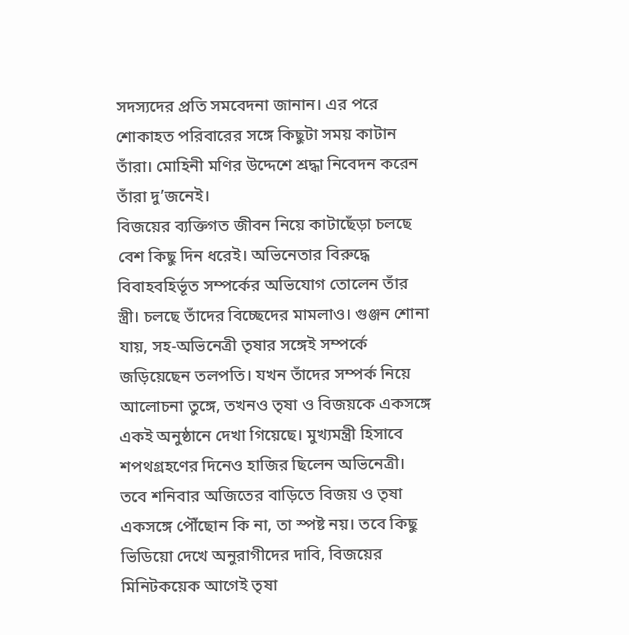সদস্যদের প্রতি সমবেদনা জানান। এর পরে শোকাহত পরিবারের সঙ্গে কিছুটা সময় কাটান তাঁরা। মোহিনী মণির উদ্দেশে শ্রদ্ধা নিবেদন করেন তাঁরা দু’জনেই।
বিজয়ের ব্যক্তিগত জীবন নিয়ে কাটাছেঁড়া চলছে বেশ কিছু দিন ধরেই। অভিনেতার বিরুদ্ধে বিবাহবহির্ভূত সম্পর্কের অভিযোগ তোলেন তাঁর স্ত্রী। চলছে তাঁদের বিচ্ছেদের মামলাও। গুঞ্জন শোনা যায়, সহ-অভিনেত্রী তৃষার সঙ্গেই সম্পর্কে জড়িয়েছেন তলপতি। যখন তাঁদের সম্পর্ক নিয়ে আলোচনা তুঙ্গে, তখনও তৃষা ও বিজয়কে একসঙ্গে একই অনুষ্ঠানে দেখা গিয়েছে। মুখ্যমন্ত্রী হিসাবে শপথগ্রহণের দিনেও হাজির ছিলেন অভিনেত্রী। তবে শনিবার অজিতের বাড়িতে বিজয় ও তৃষা একসঙ্গে পৌঁছোন কি না, তা স্পষ্ট নয়। তবে কিছু ভিডিয়ো দেখে অনুরাগীদের দাবি, বিজয়ের মিনিটকয়েক আগেই তৃষা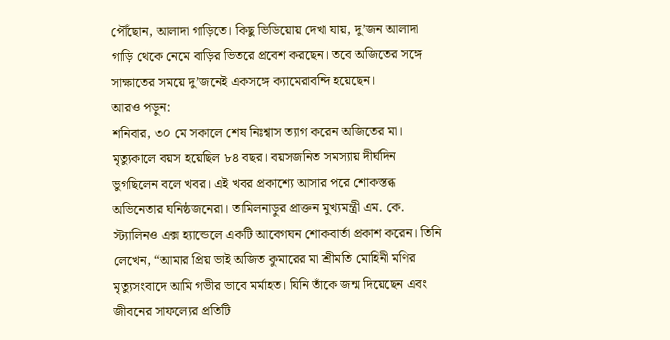পৌঁছোন, আলাদা গাড়িতে। কিছু ভিডিয়োয় দেখা যায়, দু’জন আলাদা গাড়ি থেকে নেমে বাড়ির ভিতরে প্রবেশ করছেন। তবে অজিতের সঙ্গে সাক্ষাতের সময়ে দু’জনেই একসঙ্গে ক্যামেরাবন্দি হয়েছেন।
আরও পড়ুন:
শনিবার, ৩০ মে সকালে শেষ নিঃশ্বাস ত্যাগ করেন অজিতের মা। মৃত্যুকালে বয়স হয়েছিল ৮৪ বছর। বয়সজনিত সমস্যায় দীর্ঘদিন ভুগছিলেন বলে খবর। এই খবর প্রকাশ্যে আসার পরে শোকস্তব্ধ অভিনেতার ঘনিষ্ঠজনেরা। তামিলনাড়ুর প্রাক্তন মুখ্যমন্ত্রী এম. কে. স্ট্যালিনও এক্স হ্যান্ডেলে একটি আবেগঘন শোকবার্তা প্রকাশ করেন। তিনি লেখেন, “আমার প্রিয় ভাই অজিত কুমারের মা শ্রীমতি মোহিনী মণির মৃত্যুসংবাদে আমি গভীর ভাবে মর্মাহত। যিনি তাঁকে জন্ম দিয়েছেন এবং জীবনের সাফল্যের প্রতিটি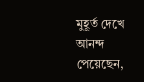মুহূর্ত দেখে আনন্দ পেয়েছেন,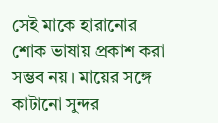সেই মাকে হারানোর শোক ভাষায় প্রকাশ করা সম্ভব নয়। মায়ের সঙ্গে কাটানো সুন্দর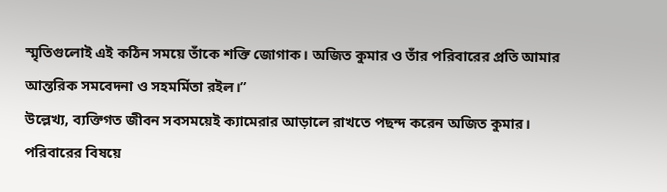স্মৃতিগুলোই এই কঠিন সময়ে তাঁকে শক্তি জোগাক। অজিত কুমার ও তাঁর পরিবারের প্রতি আমার আন্তরিক সমবেদনা ও সহমর্মিতা রইল।”
উল্লেখ্য, ব্যক্তিগত জীবন সবসময়েই ক্যামেরার আড়ালে রাখতে পছন্দ করেন অজিত কুমার। পরিবারের বিষয়ে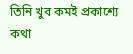তিনি খুব কমই প্রকাশ্যে কথা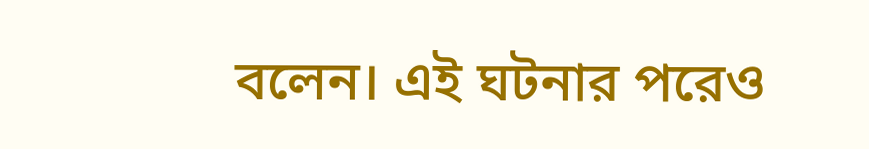বলেন। এই ঘটনার পরেও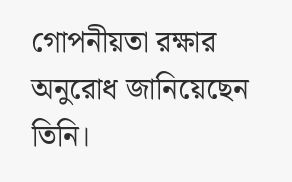গোপনীয়তা রক্ষার অনুরোধ জানিয়েছেন তিনি।